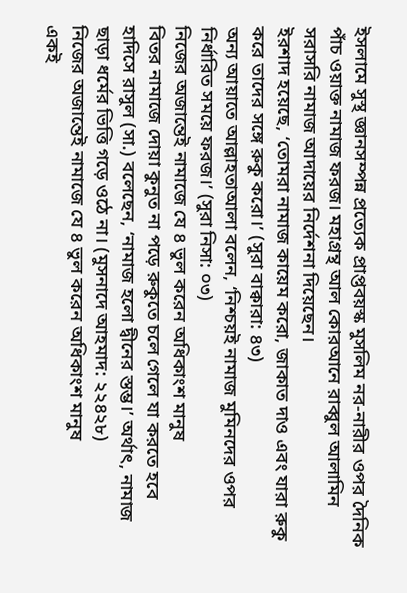ইসলামে সুস্থ জ্ঞানসম্পন্ন প্রত্যেক প্রাপ্তবয়স্ক মুসলিম নর-নারীর ওপর দৈনিক পাঁচ ওয়াক্ত নামাজ ফরজ। মহাগ্রন্থ আল কোরআনে রাব্বুল আলামিন সরাসরি নামাজ আদায়ের নির্দেশনা দিয়েছেন।
ইরশাদ হয়েছে, ‘তোমরা নামাজ কায়েম করো, জাকাত দাও এবং যারা রুকু করে তাদের সঙ্গে রুকু করো।’ (সুরা বাক্বারা: ৪৩)
অন্য আয়াতে আল্লাহতাআলা বলেন, ‘নিশ্চয়ই নামাজ মুমিনদের ওপর নির্ধারিত সময়ে ফরজ।’ (সুরা নিসা: ০৩)
নিজের অজান্তেই নামাজে যে ৪ ভুল করেন অধিকাংশ মানুষ
বিতর নামাজে দোয়া কুনুত না পড়ে রুকুতে চলে গেলে যা করতে হবে
হাদিসে রাসুল (সা.) বলেছেন, ‘নামাজ হলো দ্বীনের স্তম্ভ।’ অর্থাৎ, নামাজ ছাড়া ধর্মের ভিত্তি গড়ে ওঠে না। (মুসনাদে আহমাদ: ২২৪২৮)
নিজের অজান্তেই নামাজে যে ৪ ভুল করেন অধিকাংশ মানুষ
একই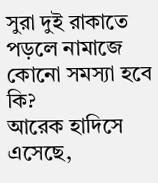সুরা দুই রাকাতে পড়লে নামাজে কোনো সমস্যা হবে কি?
আরেক হাদিসে এসেছে,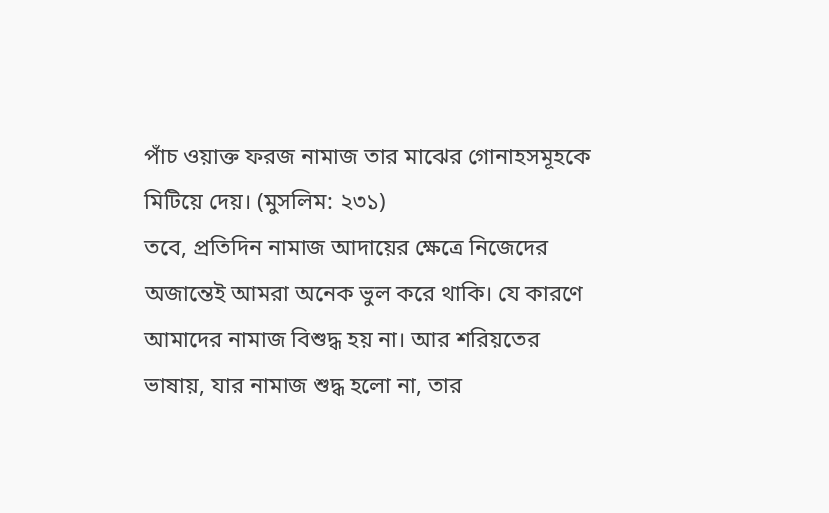পাঁচ ওয়াক্ত ফরজ নামাজ তার মাঝের গোনাহসমূহকে মিটিয়ে দেয়। (মুসলিম: ২৩১)
তবে, প্রতিদিন নামাজ আদায়ের ক্ষেত্রে নিজেদের অজান্তেই আমরা অনেক ভুল করে থাকি। যে কারণে আমাদের নামাজ বিশুদ্ধ হয় না। আর শরিয়তের ভাষায়, যার নামাজ শুদ্ধ হলো না, তার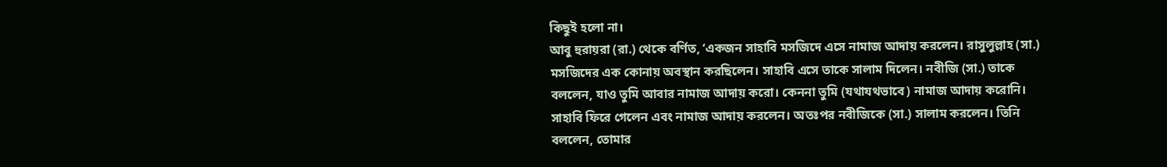কিছুই হলো না।
আবু হুরায়রা (রা.) থেকে বর্ণিত, ‘একজন সাহাবি মসজিদে এসে নামাজ আদায় করলেন। রাসুলুল্লাহ (সা.) মসজিদের এক কোনায় অবস্থান করছিলেন। সাহাবি এসে তাকে সালাম দিলেন। নবীজি (সা.) তাকে বললেন, যাও তুমি আবার নামাজ আদায় করো। কেননা তুমি (যথাযথভাবে) নামাজ আদায় করোনি। সাহাবি ফিরে গেলেন এবং নামাজ আদায় করলেন। অতঃপর নবীজিকে (সা.) সালাম করলেন। তিনি বললেন, তোমার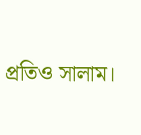প্রতিও সালাম।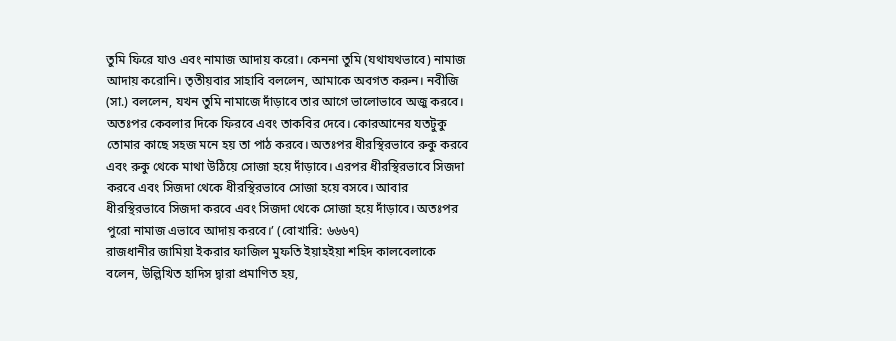তুমি ফিরে যাও এবং নামাজ আদায় করো। কেননা তুমি (যথাযথভাবে) নামাজ আদায় করোনি। তৃতীয়বার সাহাবি বললেন, আমাকে অবগত করুন। নবীজি (সা.) বললেন, যখন তুমি নামাজে দাঁড়াবে তার আগে ভালোভাবে অজু করবে।
অতঃপর কেবলার দিকে ফিরবে এবং তাকবির দেবে। কোরআনের যতটুকু তোমার কাছে সহজ মনে হয় তা পাঠ করবে। অতঃপর ধীরস্থিরভাবে রুকু করবে এবং রুকু থেকে মাথা উঠিয়ে সোজা হয়ে দাঁড়াবে। এরপর ধীরস্থিরভাবে সিজদা করবে এবং সিজদা থেকে ধীরস্থিরভাবে সোজা হয়ে বসবে। আবার ধীরস্থিরভাবে সিজদা করবে এবং সিজদা থেকে সোজা হয়ে দাঁড়াবে। অতঃপর পুরো নামাজ এভাবে আদায় করবে।’ (বোখারি: ৬৬৬৭)
রাজধানীর জামিয়া ইকরার ফাজিল মুফতি ইয়াহইয়া শহিদ কালবেলাকে বলেন, উল্লিখিত হাদিস দ্বারা প্রমাণিত হয়,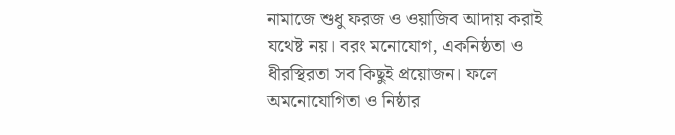নামাজে শুধু ফরজ ও ওয়াজিব আদায় করাই যথেষ্ট নয়। বরং মনোযোগ, একনিষ্ঠতা ও ধীরস্থিরতা সব কিছুই প্রয়োজন। ফলে অমনোযোগিতা ও নিষ্ঠার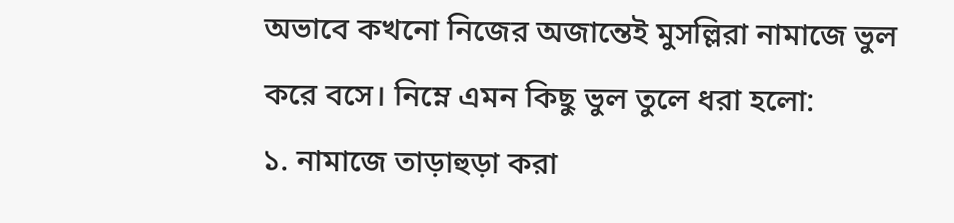অভাবে কখনো নিজের অজান্তেই মুসল্লিরা নামাজে ভুল করে বসে। নিম্নে এমন কিছু ভুল তুলে ধরা হলো:
১. নামাজে তাড়াহুড়া করা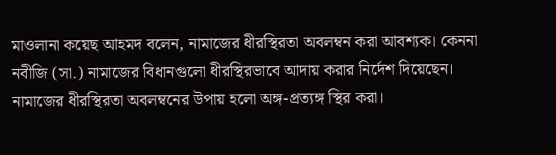মাওলানা কয়েছ আহমদ বলেন, নামাজের ধীরস্থিরতা অবলম্বন করা আবশ্যক। কেননা নবীজি (সা.) নামাজের বিধানগুলো ধীরস্থিরভাবে আদায় করার নির্দেশ দিয়েছেন। নামাজের ধীরস্থিরতা অবলম্বনের উপায় হলো অঙ্গ-প্রত্যঙ্গ স্থির করা।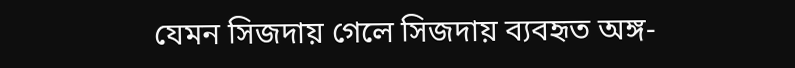যেমন সিজদায় গেলে সিজদায় ব্যবহৃত অঙ্গ-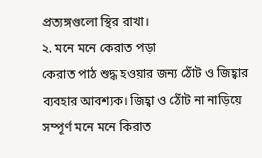প্রত্যঙ্গগুলো স্থির রাখা।
২. মনে মনে কেরাত পড়া
কেরাত পাঠ শুদ্ধ হওয়ার জন্য ঠোঁট ও জিহ্বার ব্যবহার আবশ্যক। জিহ্বা ও ঠোঁট না নাড়িয়ে সম্পূর্ণ মনে মনে কিরাত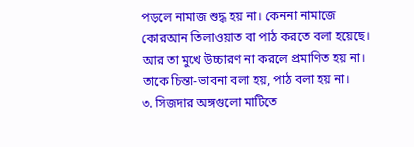পড়লে নামাজ শুদ্ধ হয় না। কেননা নামাজে কোরআন তিলাওয়াত বা পাঠ করতে বলা হয়েছে। আর তা মুখে উচ্চারণ না করলে প্রমাণিত হয় না। তাকে চিন্তা-ভাবনা বলা হয়, পাঠ বলা হয় না।
৩. সিজদার অঙ্গগুলো মাটিতে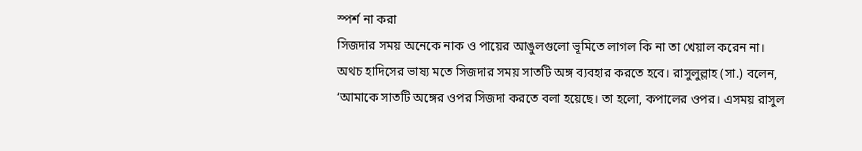স্পর্শ না করা
সিজদার সময় অনেকে নাক ও পায়ের আঙুলগুলো ভূমিতে লাগল কি না তা খেয়াল করেন না। অথচ হাদিসের ভাষ্য মতে সিজদার সময় সাতটি অঙ্গ ব্যবহার করতে হবে। রাসুলুল্লাহ (সা.) বলেন, ‘আমাকে সাতটি অঙ্গের ওপর সিজদা করতে বলা হয়েছে। তা হলো, কপালের ওপর। এসময় রাসুল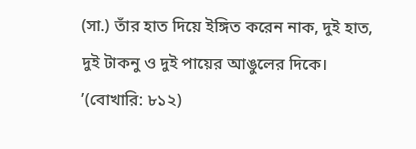(সা.) তাঁর হাত দিয়ে ইঙ্গিত করেন নাক, দুই হাত, দুই টাকনু ও দুই পায়ের আঙুলের দিকে। ’(বোখারি: ৮১২)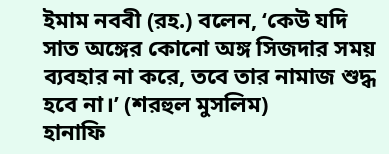ইমাম নববী (রহ.) বলেন, ‘কেউ যদি সাত অঙ্গের কোনো অঙ্গ সিজদার সময় ব্যবহার না করে, তবে তার নামাজ শুদ্ধ হবে না।’ (শরহুল মুসলিম)
হানাফি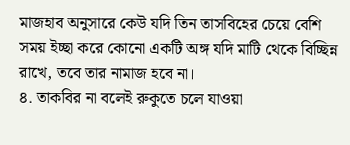মাজহাব অনুসারে কেউ যদি তিন তাসবিহের চেয়ে বেশি সময় ইচ্ছা করে কোনো একটি অঙ্গ যদি মাটি থেকে বিচ্ছিন্ন রাখে, তবে তার নামাজ হবে না।
৪. তাকবির না বলেই রুকুতে চলে যাওয়া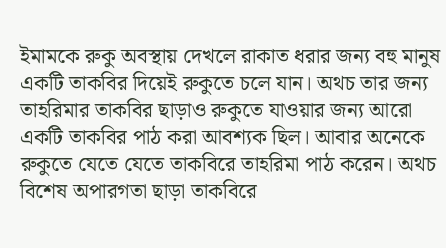ইমামকে রুকু অবস্থায় দেখলে রাকাত ধরার জন্য বহু মানুষ একটি তাকবির দিয়েই রুকুতে চলে যান। অথচ তার জন্য তাহরিমার তাকবির ছাড়াও রুকুতে যাওয়ার জন্য আরো একটি তাকবির পাঠ করা আবশ্যক ছিল। আবার অনেকে রুকুতে যেতে যেতে তাকবিরে তাহরিমা পাঠ করেন। অথচ বিশেষ অপারগতা ছাড়া তাকবিরে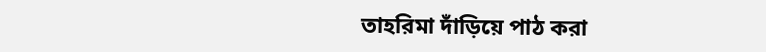তাহরিমা দাঁড়িয়ে পাঠ করা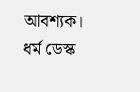আবশ্যক।
ধর্ম ডেস্ক